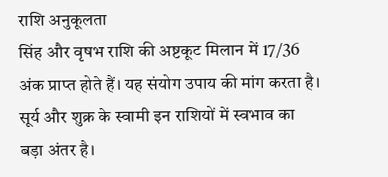राशि अनुकूलता
सिंह और वृषभ राशि की अष्टकूट मिलान में 17/36 अंक प्राप्त होते हैं। यह संयोग उपाय की मांग करता है। सूर्य और शुक्र के स्वामी इन राशियों में स्वभाव का बड़ा अंतर है।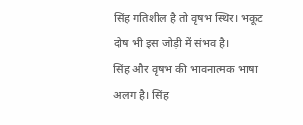सिंह गतिशील है तो वृषभ स्थिर। भकूट दोष भी इस जोड़ी में संभव है।
सिंह और वृषभ की भावनात्मक भाषा अलग है। सिंह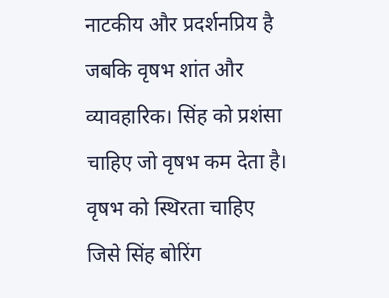नाटकीय और प्रदर्शनप्रिय है जबकि वृषभ शांत और व्यावहारिक। सिंह को प्रशंसा चाहिए जो वृषभ कम देता है। वृषभ को स्थिरता चाहिए जिसे सिंह बोरिंग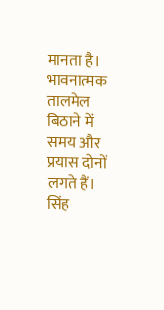मानता है। भावनात्मक तालमेल बिठाने में समय और प्रयास दोनों लगते हैं।
सिंह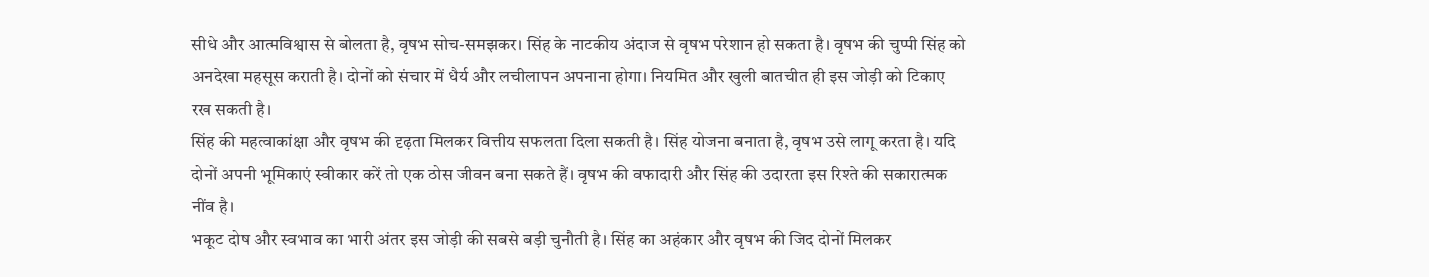सीधे और आत्मविश्वास से बोलता है, वृषभ सोच-समझकर। सिंह के नाटकीय अंदाज से वृषभ परेशान हो सकता है। वृषभ की चुप्पी सिंह को अनदेखा महसूस कराती है। दोनों को संचार में धैर्य और लचीलापन अपनाना होगा। नियमित और खुली बातचीत ही इस जोड़ी को टिकाए रख सकती है।
सिंह की महत्वाकांक्षा और वृषभ की दृढ़ता मिलकर वित्तीय सफलता दिला सकती है। सिंह योजना बनाता है, वृषभ उसे लागू करता है। यदि दोनों अपनी भूमिकाएं स्वीकार करें तो एक ठोस जीवन बना सकते हैं। वृषभ की वफादारी और सिंह की उदारता इस रिश्ते की सकारात्मक नींव है।
भकूट दोष और स्वभाव का भारी अंतर इस जोड़ी की सबसे बड़ी चुनौती है। सिंह का अहंकार और वृषभ की जिद दोनों मिलकर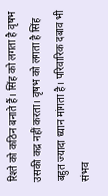रिश्ते को कठिन बनाते हैं। सिंह को लगता है वृषभ उसकी कद्र नहीं करता। वृषभ को लगता है सिंह बहुत ज्यादा ध्यान मांगता है। परिवारिक दबाव भी संभव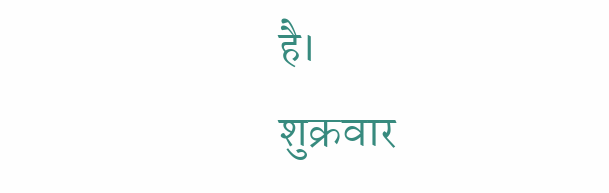है।
शुक्रवार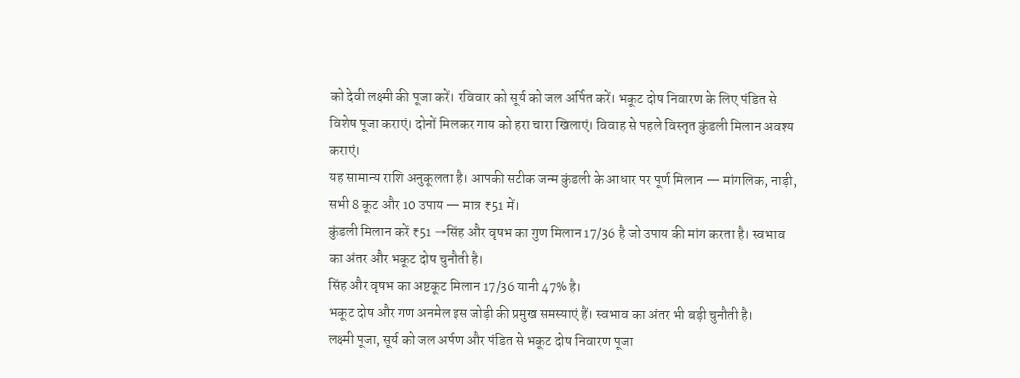को देवी लक्ष्मी की पूजा करें। रविवार को सूर्य को जल अर्पित करें। भकूट दोष निवारण के लिए पंडित से विशेष पूजा कराएं। दोनों मिलकर गाय को हरा चारा खिलाएं। विवाह से पहले विस्तृत कुंडली मिलान अवश्य कराएं।
यह सामान्य राशि अनुकूलता है। आपकी सटीक जन्म कुंडली के आधार पर पूर्ण मिलान — मांगलिक, नाड़ी, सभी 8 कूट और 10 उपाय — मात्र ₹51 में।
कुंडली मिलान करें ₹51 →सिंह और वृषभ का गुण मिलान 17/36 है जो उपाय की मांग करता है। स्वभाव का अंतर और भकूट दोष चुनौती है।
सिंह और वृषभ का अष्टकूट मिलान 17/36 यानी 47% है।
भकूट दोष और गण अनमेल इस जोड़ी की प्रमुख समस्याएं हैं। स्वभाव का अंतर भी बड़ी चुनौती है।
लक्ष्मी पूजा, सूर्य को जल अर्पण और पंडित से भकूट दोष निवारण पूजा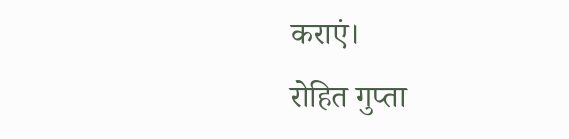कराएं।
रोहित गुप्ता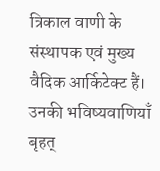त्रिकाल वाणी के संस्थापक एवं मुख्य वैदिक आर्किटेक्ट हैं। उनकी भविष्यवाणियाँ बृहत्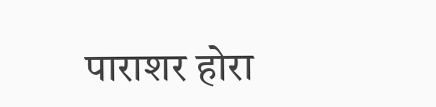पाराशर होरा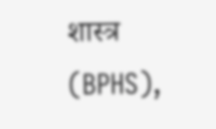शास्त्र (BPHS),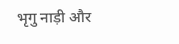भृगु नाड़ी और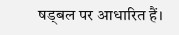षड्बल पर आधारित हैं।